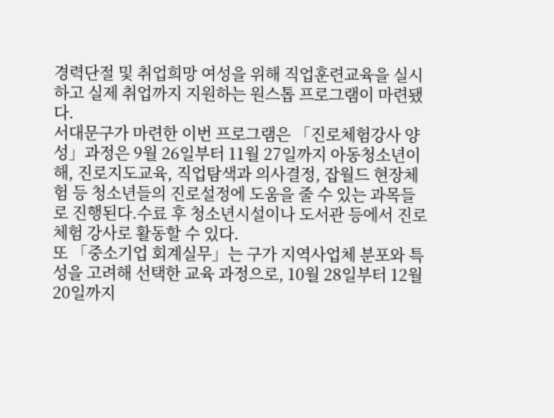경력단절 및 취업희망 여성을 위해 직업훈련교육을 실시하고 실제 취업까지 지원하는 원스톱 프로그램이 마련됐다.
서대문구가 마련한 이번 프로그램은 「진로체험강사 양성」과정은 9월 26일부터 11월 27일까지 아동청소년이해, 진로지도교육, 직업탐색과 의사결정, 잡월드 현장체험 등 청소년들의 진로설정에 도움을 줄 수 있는 과목들로 진행된다.수료 후 청소년시설이나 도서관 등에서 진로체험 강사로 활동할 수 있다.
또 「중소기업 회계실무」는 구가 지역사업체 분포와 특성을 고려해 선택한 교육 과정으로, 10월 28일부터 12월 20일까지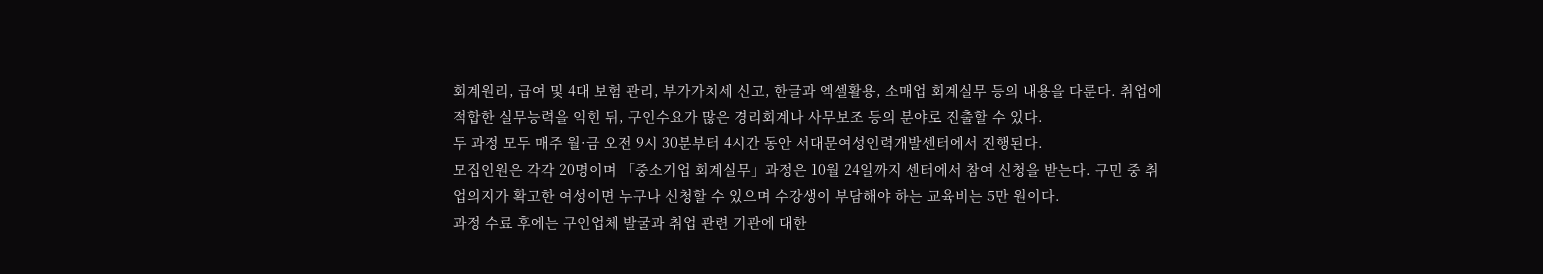회계원리, 급여 및 4대 보험 관리, 부가가치세 신고, 한글과 엑셀활용, 소매업 회계실무 등의 내용을 다룬다. 취업에 적합한 실무능력을 익힌 뒤, 구인수요가 많은 경리회계나 사무보조 등의 분야로 진출할 수 있다.
두 과정 모두 매주 월·금 오전 9시 30분부터 4시간 동안 서대문여성인력개발센터에서 진행된다.
모집인원은 각각 20명이며 「중소기업 회계실무」과정은 10월 24일까지 센터에서 참여 신청을 받는다. 구민 중 취업의지가 확고한 여성이면 누구나 신청할 수 있으며 수강생이 부담해야 하는 교육비는 5만 원이다.
과정 수료 후에는 구인업체 발굴과 취업 관련 기관에 대한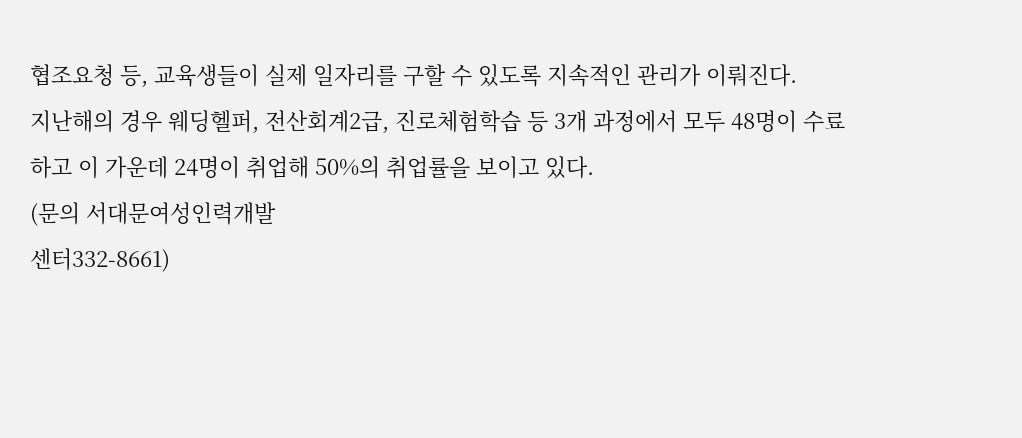협조요청 등, 교육생들이 실제 일자리를 구할 수 있도록 지속적인 관리가 이뤄진다.
지난해의 경우 웨딩헬퍼, 전산회계2급, 진로체험학습 등 3개 과정에서 모두 48명이 수료하고 이 가운데 24명이 취업해 50%의 취업률을 보이고 있다.
(문의 서대문여성인력개발
센터332-8661)